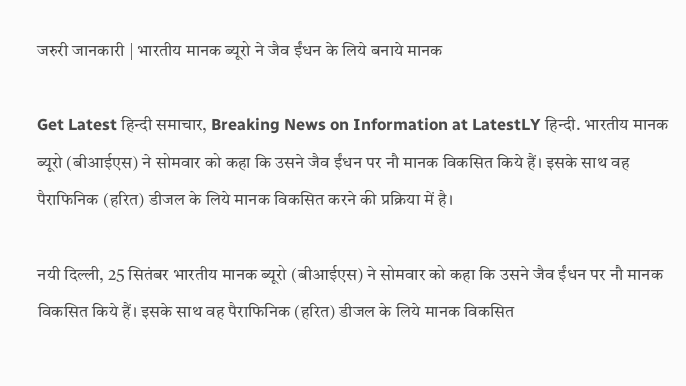जरुरी जानकारी | भारतीय मानक ब्यूरो ने जैव ईंधन के लिये बनाये मानक

Get Latest हिन्दी समाचार, Breaking News on Information at LatestLY हिन्दी. भारतीय मानक ब्यूरो (बीआईएस) ने सोमवार को कहा कि उसने जैव ईंधन पर नौ मानक विकसित किये हैं। इसके साथ वह पैराफिनिक (हरित) डीजल के लिये मानक विकसित करने की प्रक्रिया में है।

नयी दिल्ली, 25 सितंबर भारतीय मानक ब्यूरो (बीआईएस) ने सोमवार को कहा कि उसने जैव ईंधन पर नौ मानक विकसित किये हैं। इसके साथ वह पैराफिनिक (हरित) डीजल के लिये मानक विकसित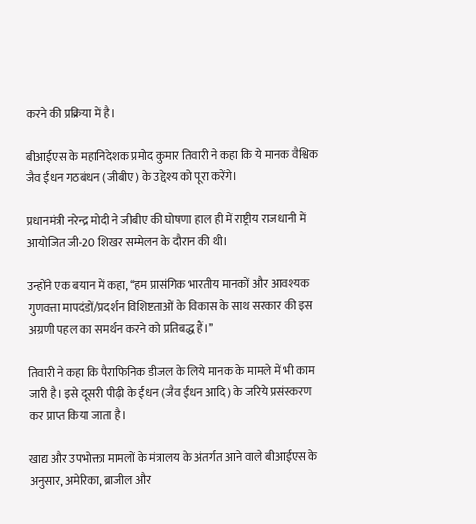करने की प्रक्रिया में है।

बीआईएस के महानिदेशक प्रमोद कुमार तिवारी ने कहा कि ये मानक वैश्विक जैव ईंधन गठबंधन (जीबीए) के उद्देश्य को पूरा करेंगे।

प्रधानमंत्री नरेन्द्र मोदी ने जीबीए की घोषणा हाल ही में राष्ट्रीय राजधानी में आयोजित जी-20 शिखर सम्मेलन के दौरान की थी।

उन्होंने एक बयान में कहा, ‘‘हम प्रासंगिक भारतीय मानकों और आवश्यक गुणवत्ता मापदंडों/प्रदर्शन विशिष्टताओं के विकास के साथ सरकार की इस अग्रणी पहल का समर्थन करने को प्रतिबद्ध हैं।’’

तिवारी ने कहा कि पैराफिनिक डीजल के लिये मानक के मामले में भी काम जारी है। इसे दूसरी पीढ़ी के ईंधन (जैव ईंधन आदि) के जरिये प्रसंस्करण कर प्राप्त किया जाता है।

खाद्य और उपभोक्ता मामलों के मंत्रालय के अंतर्गत आने वाले बीआईएस के अनुसार, अमेरिका, ब्राजील और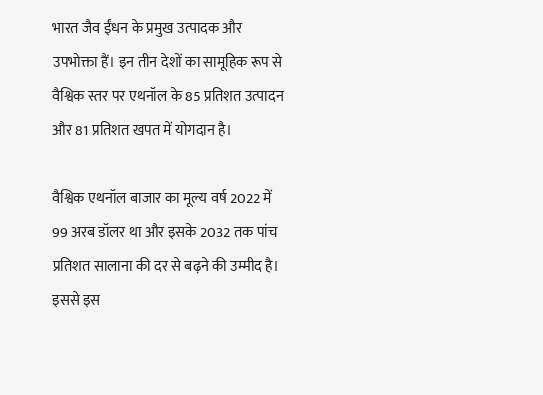भारत जैव ईंधन के प्रमुख उत्पादक और उपभोक्ता हैं। इन तीन देशों का सामूहिक रूप से वैश्विक स्तर पर एथनॉल के 85 प्रतिशत उत्पादन और 81 प्रतिशत खपत में योगदान है।

वैश्विक एथनॉल बाजार का मूल्य वर्ष 2022 में 99 अरब डॉलर था और इसके 2032 तक पांच प्रतिशत सालाना की दर से बढ़ने की उम्मीद है। इससे इस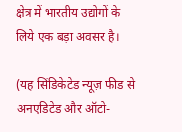क्षेत्र में भारतीय उद्योगों के लिये एक बड़ा अवसर है।

(यह सिंडिकेटेड न्यूज़ फीड से अनएडिटेड और ऑटो-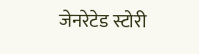जेनरेटेड स्टोरी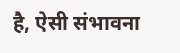है, ऐसी संभावना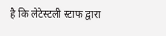है कि लेटेस्टली स्टाफ द्वारा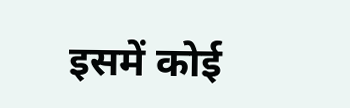इसमें कोई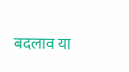बदलाव या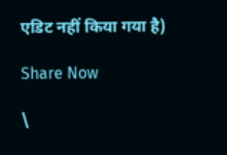एडिट नहीं किया गया है)

Share Now

\